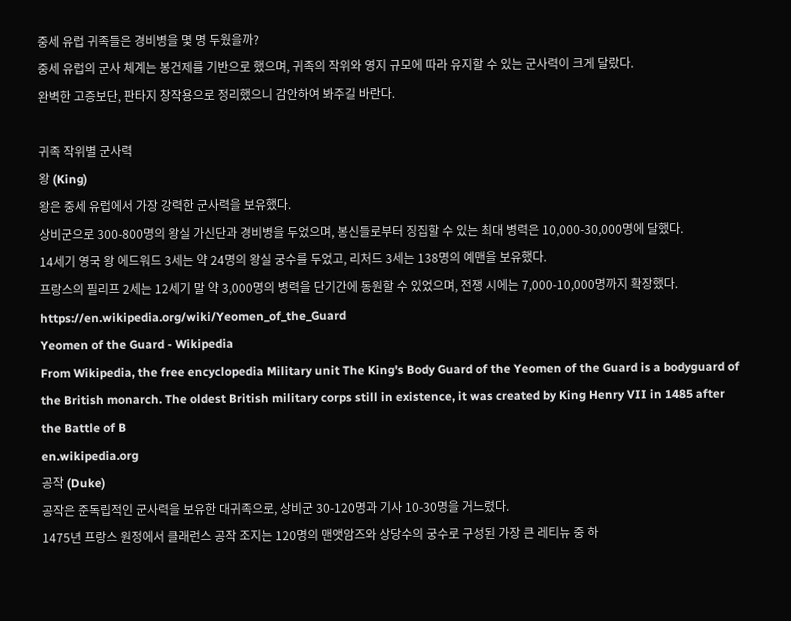중세 유럽 귀족들은 경비병을 몇 명 두웠을까?
중세 유럽의 군사 체계는 봉건제를 기반으로 했으며, 귀족의 작위와 영지 규모에 따라 유지할 수 있는 군사력이 크게 달랐다.
완벽한 고증보단, 판타지 창작용으로 정리했으니 감안하여 봐주길 바란다.

귀족 작위별 군사력
왕 (King)
왕은 중세 유럽에서 가장 강력한 군사력을 보유했다.
상비군으로 300-800명의 왕실 가신단과 경비병을 두었으며, 봉신들로부터 징집할 수 있는 최대 병력은 10,000-30,000명에 달했다.
14세기 영국 왕 에드워드 3세는 약 24명의 왕실 궁수를 두었고, 리처드 3세는 138명의 예맨을 보유했다.
프랑스의 필리프 2세는 12세기 말 약 3,000명의 병력을 단기간에 동원할 수 있었으며, 전쟁 시에는 7,000-10,000명까지 확장했다.
https://en.wikipedia.org/wiki/Yeomen_of_the_Guard
Yeomen of the Guard - Wikipedia
From Wikipedia, the free encyclopedia Military unit The King's Body Guard of the Yeomen of the Guard is a bodyguard of the British monarch. The oldest British military corps still in existence, it was created by King Henry VII in 1485 after the Battle of B
en.wikipedia.org
공작 (Duke)
공작은 준독립적인 군사력을 보유한 대귀족으로, 상비군 30-120명과 기사 10-30명을 거느렸다.
1475년 프랑스 원정에서 클래런스 공작 조지는 120명의 맨앳암즈와 상당수의 궁수로 구성된 가장 큰 레티뉴 중 하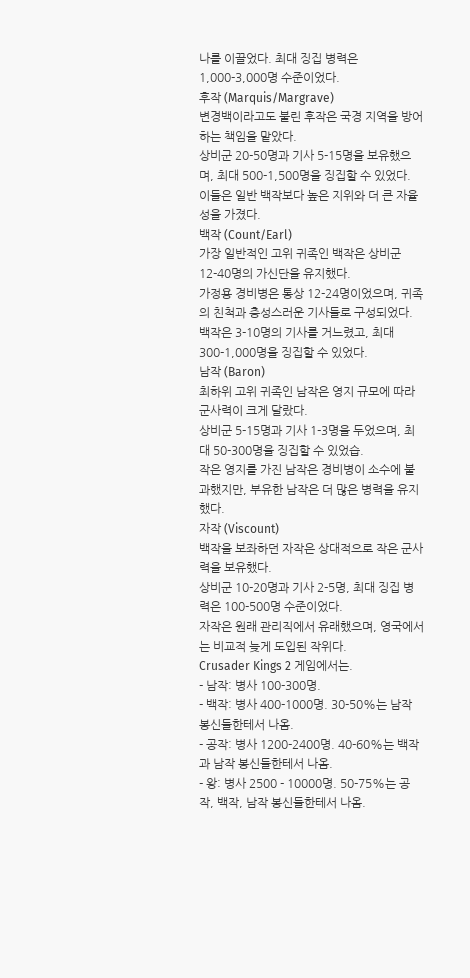나를 이끌었다. 최대 징집 병력은 1,000-3,000명 수준이었다.
후작 (Marquis/Margrave)
변경백이라고도 불린 후작은 국경 지역을 방어하는 책임을 맡았다.
상비군 20-50명과 기사 5-15명을 보유했으며, 최대 500-1,500명을 징집할 수 있었다. 이들은 일반 백작보다 높은 지위와 더 큰 자율성을 가졌다.
백작 (Count/Earl)
가장 일반적인 고위 귀족인 백작은 상비군 12-40명의 가신단을 유지했다.
가정용 경비병은 통상 12-24명이었으며, 귀족의 친척과 충성스러운 기사들로 구성되었다.
백작은 3-10명의 기사를 거느렸고, 최대 300-1,000명을 징집할 수 있었다.
남작 (Baron)
최하위 고위 귀족인 남작은 영지 규모에 따라 군사력이 크게 달랐다.
상비군 5-15명과 기사 1-3명을 두었으며, 최대 50-300명을 징집할 수 있었습.
작은 영지를 가진 남작은 경비병이 소수에 불과했지만, 부유한 남작은 더 많은 병력을 유지했다.
자작 (Viscount)
백작을 보좌하던 자작은 상대적으로 작은 군사력을 보유했다.
상비군 10-20명과 기사 2-5명, 최대 징집 병력은 100-500명 수준이었다.
자작은 원래 관리직에서 유래했으며, 영국에서는 비교적 늦게 도입된 작위다.
Crusader Kings 2 게임에서는.
- 남작: 병사 100-300명.
- 백작: 병사 400-1000명. 30-50%는 남작 봉신들한테서 나옴.
- 공작: 병사 1200-2400명. 40-60%는 백작과 남작 봉신들한테서 나옴.
- 왕: 병사 2500 - 10000명. 50-75%는 공작, 백작, 남작 봉신들한테서 나옴.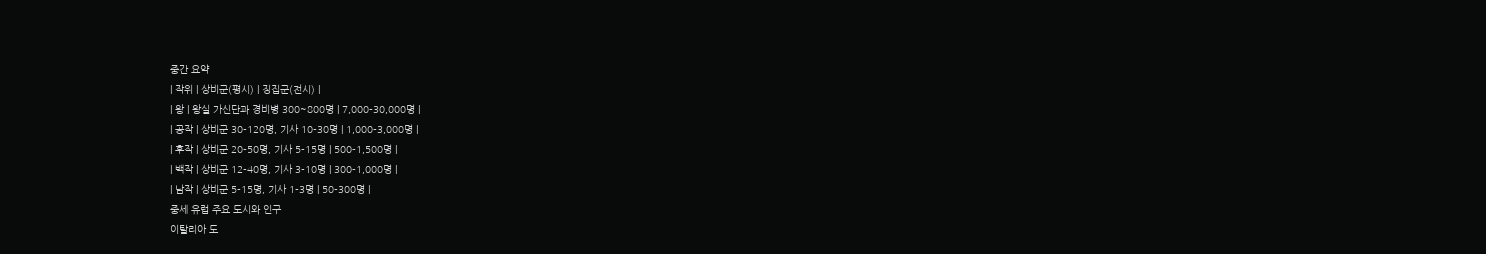중간 요약
| 작위 | 상비군(평시) | 징집군(전시) |
| 왕 | 왕실 가신단과 경비병 300~800명 | 7,000-30,000명 |
| 공작 | 상비군 30-120명, 기사 10-30명 | 1,000-3,000명 |
| 후작 | 상비군 20-50명, 기사 5-15명 | 500-1,500명 |
| 백작 | 상비군 12-40명, 기사 3-10명 | 300-1,000명 |
| 남작 | 상비군 5-15명, 기사 1-3명 | 50-300명 |
중세 유럽 주요 도시와 인구
이탈리아 도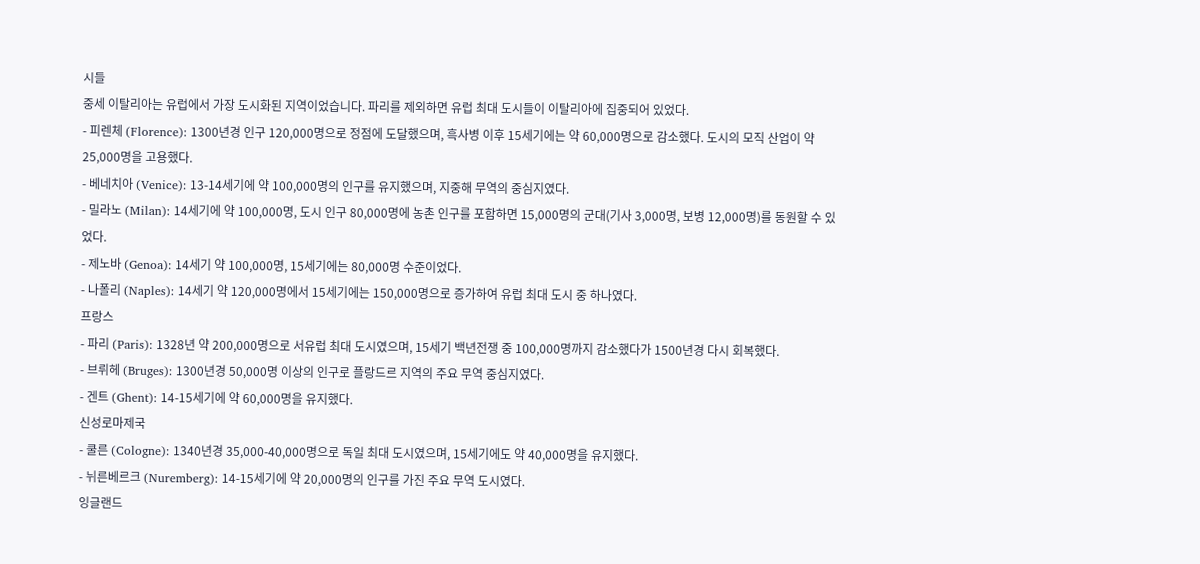시들
중세 이탈리아는 유럽에서 가장 도시화된 지역이었습니다. 파리를 제외하면 유럽 최대 도시들이 이탈리아에 집중되어 있었다.
- 피렌체 (Florence): 1300년경 인구 120,000명으로 정점에 도달했으며, 흑사병 이후 15세기에는 약 60,000명으로 감소했다. 도시의 모직 산업이 약 25,000명을 고용했다.
- 베네치아 (Venice): 13-14세기에 약 100,000명의 인구를 유지했으며, 지중해 무역의 중심지였다.
- 밀라노 (Milan): 14세기에 약 100,000명, 도시 인구 80,000명에 농촌 인구를 포함하면 15,000명의 군대(기사 3,000명, 보병 12,000명)를 동원할 수 있었다.
- 제노바 (Genoa): 14세기 약 100,000명, 15세기에는 80,000명 수준이었다.
- 나폴리 (Naples): 14세기 약 120,000명에서 15세기에는 150,000명으로 증가하여 유럽 최대 도시 중 하나였다.
프랑스
- 파리 (Paris): 1328년 약 200,000명으로 서유럽 최대 도시였으며, 15세기 백년전쟁 중 100,000명까지 감소했다가 1500년경 다시 회복했다.
- 브뤼헤 (Bruges): 1300년경 50,000명 이상의 인구로 플랑드르 지역의 주요 무역 중심지였다.
- 겐트 (Ghent): 14-15세기에 약 60,000명을 유지했다.
신성로마제국
- 쿨른 (Cologne): 1340년경 35,000-40,000명으로 독일 최대 도시였으며, 15세기에도 약 40,000명을 유지했다.
- 뉘른베르크 (Nuremberg): 14-15세기에 약 20,000명의 인구를 가진 주요 무역 도시였다.
잉글랜드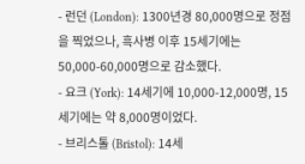- 런던 (London): 1300년경 80,000명으로 정점을 찍었으나, 흑사병 이후 15세기에는 50,000-60,000명으로 감소했다.
- 요크 (York): 14세기에 10,000-12,000명, 15세기에는 약 8,000명이었다.
- 브리스톨 (Bristol): 14세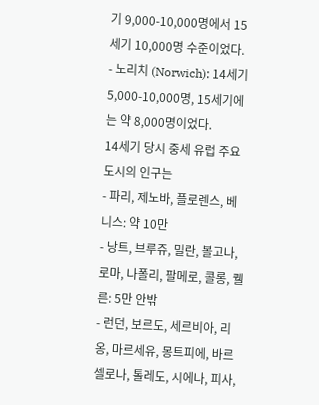기 9,000-10,000명에서 15세기 10,000명 수준이었다.
- 노리치 (Norwich): 14세기 5,000-10,000명, 15세기에는 약 8,000명이었다.
14세기 당시 중세 유럽 주요도시의 인구는
- 파리, 제노바, 플로렌스, 베니스: 약 10만
- 낭트, 브루쥬, 밀란, 볼고나, 로마, 나폴리, 팔메로, 콜롱, 퀠른: 5만 안밖
- 런던, 보르도, 세르비아, 리옹, 마르세유, 몽트피에, 바르셀로나, 톨레도, 시에나, 피사,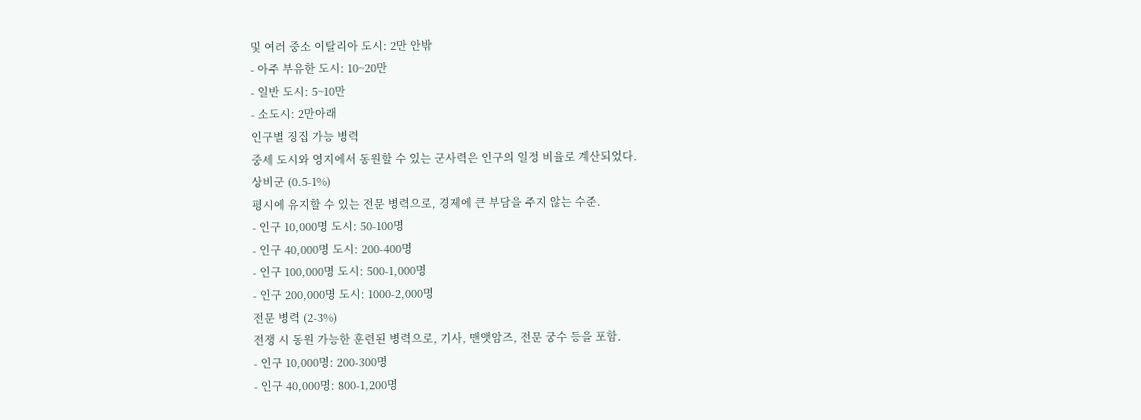및 여러 중소 이탈리아 도시: 2만 안밖
- 아주 부유한 도시: 10~20만
- 일반 도시: 5~10만
- 소도시: 2만아래
인구별 징집 가능 병력
중세 도시와 영지에서 동원할 수 있는 군사력은 인구의 일정 비율로 계산되었다.
상비군 (0.5-1%)
평시에 유지할 수 있는 전문 병력으로, 경제에 큰 부담을 주지 않는 수준.
- 인구 10,000명 도시: 50-100명
- 인구 40,000명 도시: 200-400명
- 인구 100,000명 도시: 500-1,000명
- 인구 200,000명 도시: 1000-2,000명
전문 병력 (2-3%)
전쟁 시 동원 가능한 훈련된 병력으로, 기사, 맨앳암즈, 전문 궁수 등을 포함.
- 인구 10,000명: 200-300명
- 인구 40,000명: 800-1,200명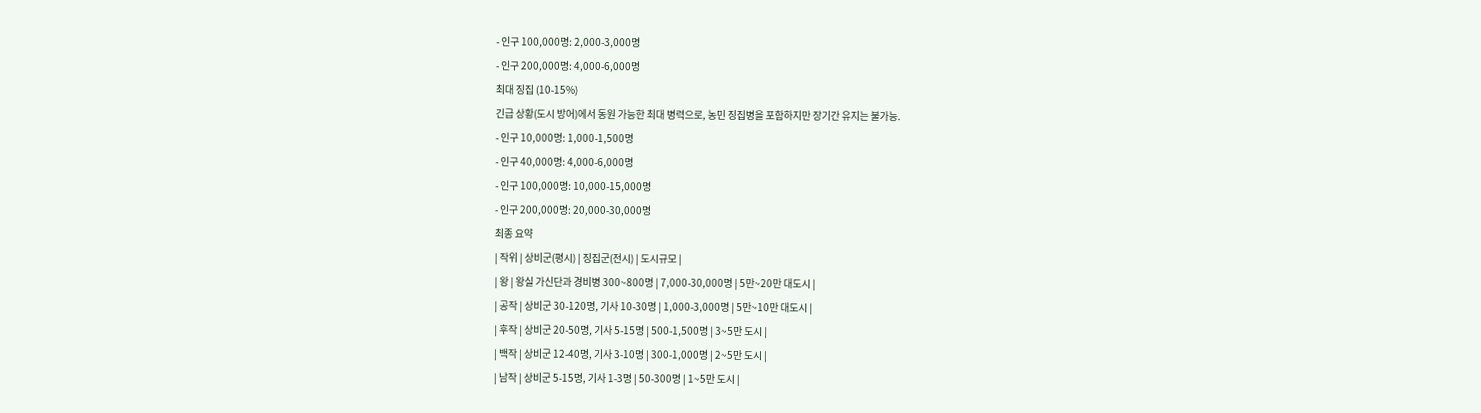- 인구 100,000명: 2,000-3,000명
- 인구 200,000명: 4,000-6,000명
최대 징집 (10-15%)
긴급 상황(도시 방어)에서 동원 가능한 최대 병력으로, 농민 징집병을 포함하지만 장기간 유지는 불가능.
- 인구 10,000명: 1,000-1,500명
- 인구 40,000명: 4,000-6,000명
- 인구 100,000명: 10,000-15,000명
- 인구 200,000명: 20,000-30,000명
최종 요약
| 작위 | 상비군(평시) | 징집군(전시) | 도시규모 |
| 왕 | 왕실 가신단과 경비병 300~800명 | 7,000-30,000명 | 5만~20만 대도시 |
| 공작 | 상비군 30-120명, 기사 10-30명 | 1,000-3,000명 | 5만~10만 대도시 |
| 후작 | 상비군 20-50명, 기사 5-15명 | 500-1,500명 | 3~5만 도시 |
| 백작 | 상비군 12-40명, 기사 3-10명 | 300-1,000명 | 2~5만 도시 |
| 남작 | 상비군 5-15명, 기사 1-3명 | 50-300명 | 1~5만 도시 |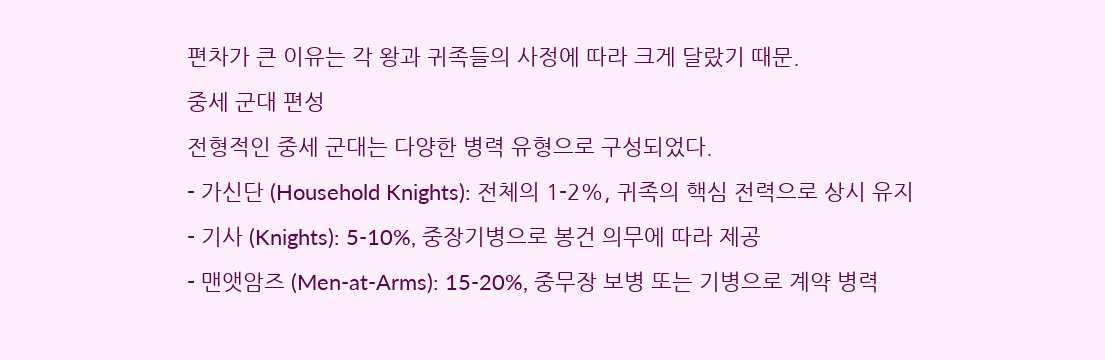편차가 큰 이유는 각 왕과 귀족들의 사정에 따라 크게 달랐기 때문.
중세 군대 편성
전형적인 중세 군대는 다양한 병력 유형으로 구성되었다.
- 가신단 (Household Knights): 전체의 1-2%, 귀족의 핵심 전력으로 상시 유지
- 기사 (Knights): 5-10%, 중장기병으로 봉건 의무에 따라 제공
- 맨앳암즈 (Men-at-Arms): 15-20%, 중무장 보병 또는 기병으로 계약 병력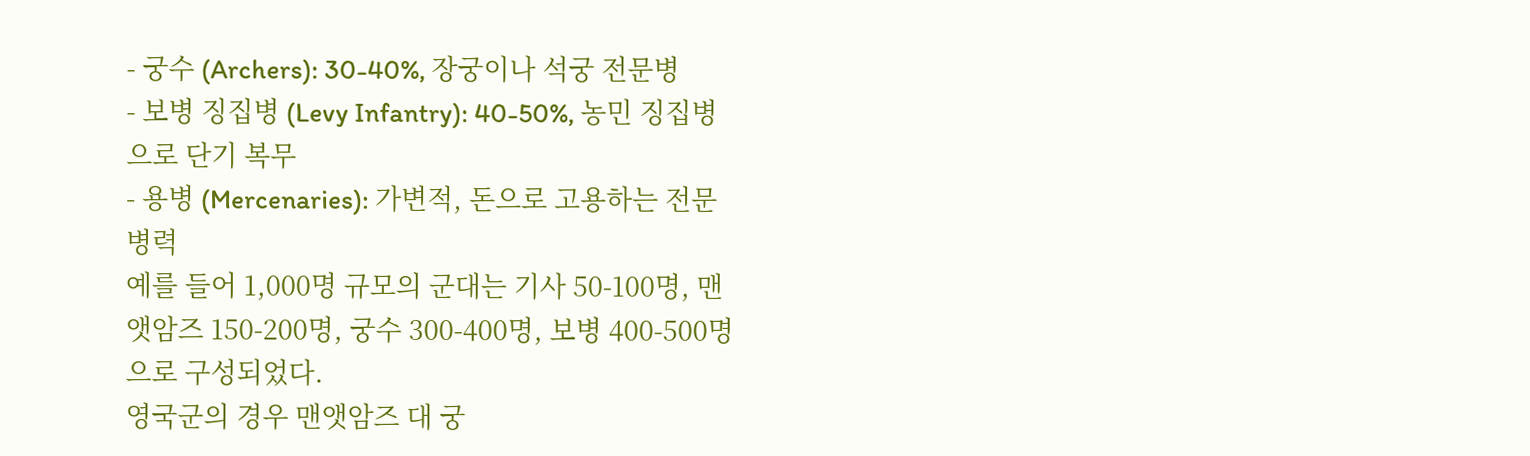- 궁수 (Archers): 30-40%, 장궁이나 석궁 전문병
- 보병 징집병 (Levy Infantry): 40-50%, 농민 징집병으로 단기 복무
- 용병 (Mercenaries): 가변적, 돈으로 고용하는 전문 병력
예를 들어 1,000명 규모의 군대는 기사 50-100명, 맨앳암즈 150-200명, 궁수 300-400명, 보병 400-500명으로 구성되었다.
영국군의 경우 맨앳암즈 대 궁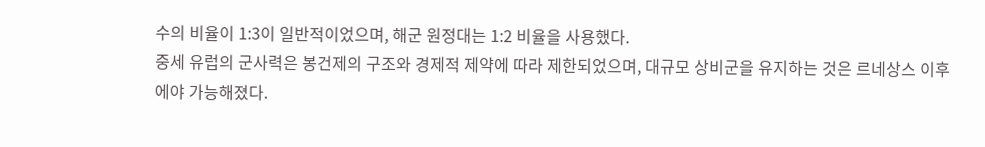수의 비율이 1:3이 일반적이었으며, 해군 원정대는 1:2 비율을 사용했다.
중세 유럽의 군사력은 봉건제의 구조와 경제적 제약에 따라 제한되었으며, 대규모 상비군을 유지하는 것은 르네상스 이후에야 가능해졌다.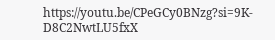https://youtu.be/CPeGCy0BNzg?si=9K-D8C2NwtLU5fxX